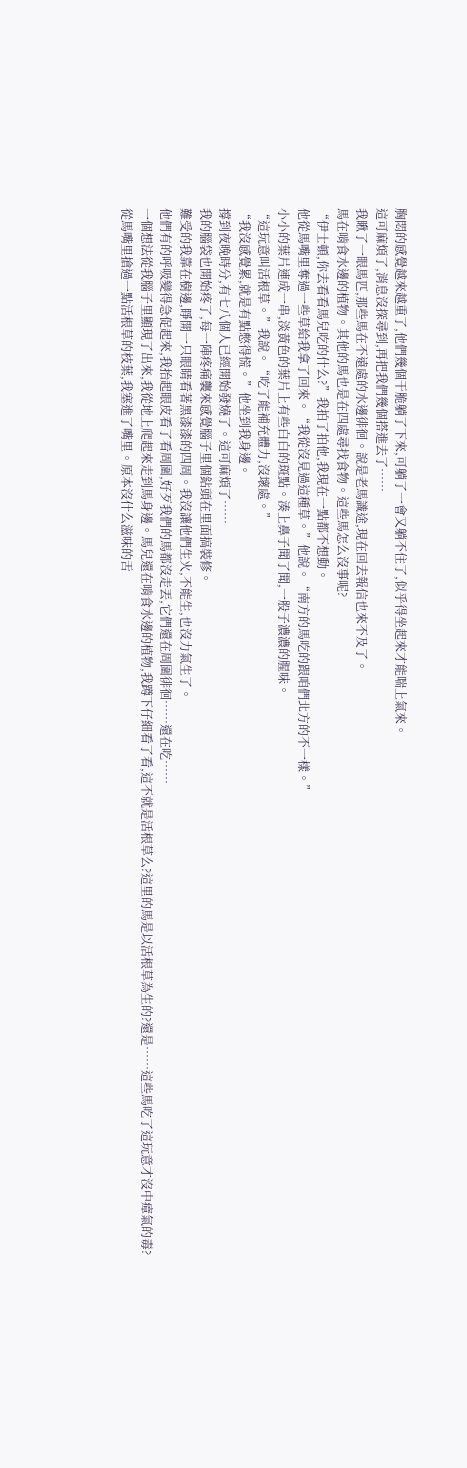胸悶的感覺越來越重了,他們幾個干脆躺了下來,可躺了一會又躺不住了,似乎得坐起來才能喘上氣來。
這可麻煩了,消息沒探尋到,再把我們幾個搭進去了……
我瞅了一眼馬匹,那些馬在不遠處的水邊徘徊。說是老馬識途,現在回去報信也來不及了。
馬在啃食水邊的植物。其他的馬也是在四處尋找食物。這些馬怎么沒事呢?
“伊士頓,你去看看馬兒吃的什么?”我拍了拍他,我現在一點都不想動。
他從馬嘴里奪過一些草給我拿了回來。“我從沒見過這種草。”他說。“南方的馬吃的跟咱們北方的不一樣。”
小小的葉片連成一串,淡黃色的葉片上有些白白的斑點。湊上鼻子聞了聞,一股子濃濃的腥味。
“這玩意叫活根草。”我說。“吃了能補充體力,沒壞處。”
“我沒感覺累,就是有點憋得慌。”他坐到我身邊。
撐到夜晚時分,有七八個人已經開始發燒了。這可麻煩了……
我的腦袋也開始疼了,每一陣疼痛襲來感覺腦子里個鉆頭在里面搞裝修。
難受的我靠在樹邊,睜開一只眼睛看著黑漆漆的四周。我沒讓他們生火,不能生,也沒力氣生了。
他們有的呼吸變得急促起來,我抬起眼皮看了看周圍,好歹我們的馬都沒走丟,它們還在周圍徘徊……還在吃……
一個想法從我腦子里顯現了出來,我從地上爬起來走到馬身邊。馬兒還在啃食水邊的植物,我蹲下仔細看了看,這不就是活根草么?這里的馬是以活根草為生的?還是……這些馬吃了這玩意才沒中瘴氣的毒?
從馬嘴里搶過一點活根草的枝葉,我塞進了嘴里。原本沒什么滋味的舌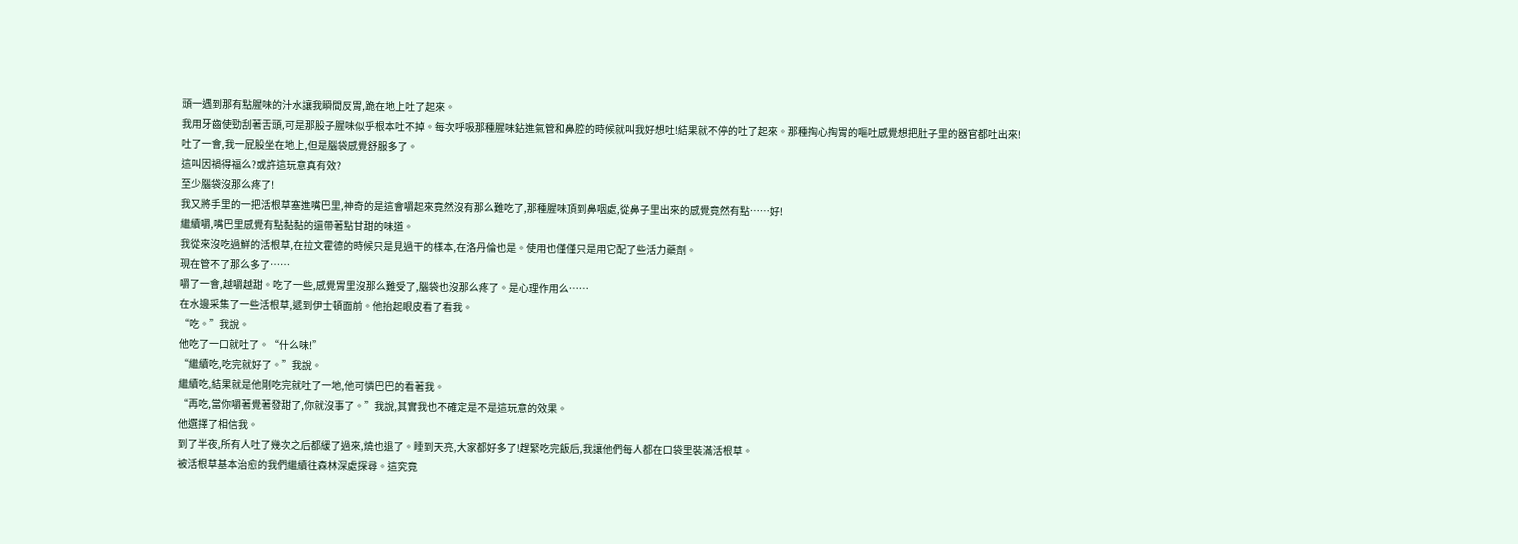頭一遇到那有點腥味的汁水讓我瞬間反胃,跪在地上吐了起來。
我用牙齒使勁刮著舌頭,可是那股子腥味似乎根本吐不掉。每次呼吸那種腥味鉆進氣管和鼻腔的時候就叫我好想吐!結果就不停的吐了起來。那種掏心掏胃的嘔吐感覺想把肚子里的器官都吐出來!
吐了一會,我一屁股坐在地上,但是腦袋感覺舒服多了。
這叫因禍得福么?或許這玩意真有效?
至少腦袋沒那么疼了!
我又將手里的一把活根草塞進嘴巴里,神奇的是這會嚼起來竟然沒有那么難吃了,那種腥味頂到鼻咽處,從鼻子里出來的感覺竟然有點……好!
繼續嚼,嘴巴里感覺有點黏黏的還帶著點甘甜的味道。
我從來沒吃過鮮的活根草,在拉文霍德的時候只是見過干的樣本,在洛丹倫也是。使用也僅僅只是用它配了些活力藥劑。
現在管不了那么多了……
嚼了一會,越嚼越甜。吃了一些,感覺胃里沒那么難受了,腦袋也沒那么疼了。是心理作用么……
在水邊采集了一些活根草,遞到伊士頓面前。他抬起眼皮看了看我。
“吃。”我說。
他吃了一口就吐了。“什么味!”
“繼續吃,吃完就好了。”我說。
繼續吃,結果就是他剛吃完就吐了一地,他可憐巴巴的看著我。
“再吃,當你嚼著覺著發甜了,你就沒事了。”我說,其實我也不確定是不是這玩意的效果。
他選擇了相信我。
到了半夜,所有人吐了幾次之后都緩了過來,燒也退了。睡到天亮,大家都好多了!趕緊吃完飯后,我讓他們每人都在口袋里裝滿活根草。
被活根草基本治愈的我們繼續往森林深處探尋。這究竟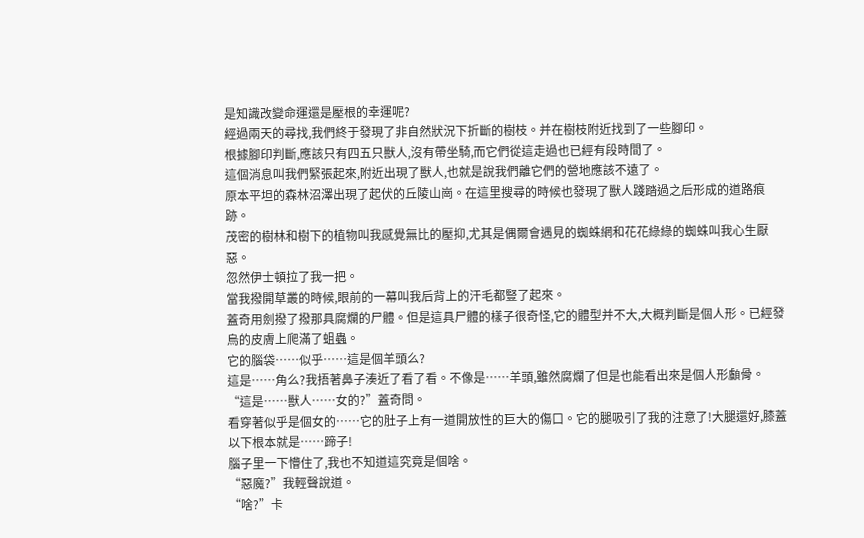是知識改變命運還是壓根的幸運呢?
經過兩天的尋找,我們終于發現了非自然狀況下折斷的樹枝。并在樹枝附近找到了一些腳印。
根據腳印判斷,應該只有四五只獸人,沒有帶坐騎,而它們從這走過也已經有段時間了。
這個消息叫我們緊張起來,附近出現了獸人,也就是說我們離它們的營地應該不遠了。
原本平坦的森林沼澤出現了起伏的丘陵山崗。在這里搜尋的時候也發現了獸人踐踏過之后形成的道路痕跡。
茂密的樹林和樹下的植物叫我感覺無比的壓抑,尤其是偶爾會遇見的蜘蛛網和花花綠綠的蜘蛛叫我心生厭惡。
忽然伊士頓拉了我一把。
當我撥開草叢的時候,眼前的一幕叫我后背上的汗毛都豎了起來。
蓋奇用劍撥了撥那具腐爛的尸體。但是這具尸體的樣子很奇怪,它的體型并不大,大概判斷是個人形。已經發烏的皮膚上爬滿了蛆蟲。
它的腦袋……似乎……這是個羊頭么?
這是……角么?我捂著鼻子湊近了看了看。不像是……羊頭,雖然腐爛了但是也能看出來是個人形顱骨。
“這是……獸人……女的?”蓋奇問。
看穿著似乎是個女的……它的肚子上有一道開放性的巨大的傷口。它的腿吸引了我的注意了!大腿還好,膝蓋以下根本就是……蹄子!
腦子里一下懵住了,我也不知道這究竟是個啥。
“惡魔?”我輕聲說道。
“啥?”卡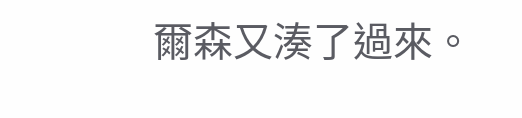爾森又湊了過來。